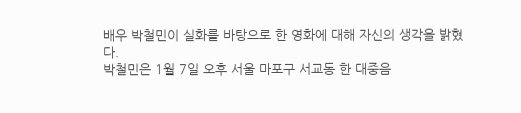배우 박철민이 실화를 바탕으로 한 영화에 대해 자신의 생각을 밝혔다.
박철민은 1월 7일 오후 서울 마포구 서교동 한 대중음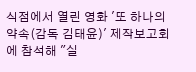식점에서 열린 영화 '또 하나의 약속(감독 김태윤)' 제작보고회에 참석해 "실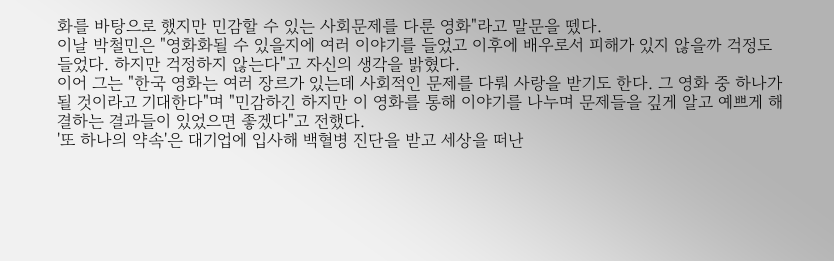화를 바탕으로 했지만 민감할 수 있는 사회문제를 다룬 영화"라고 말문을 뗐다.
이날 박철민은 "영화화될 수 있을지에 여러 이야기를 들었고 이후에 배우로서 피해가 있지 않을까 걱정도 들었다. 하지만 걱정하지 않는다"고 자신의 생각을 밝혔다.
이어 그는 "한국 영화는 여러 장르가 있는데 사회적인 문제를 다뤄 사랑을 받기도 한다. 그 영화 중 하나가 될 것이라고 기대한다"며 "민감하긴 하지만 이 영화를 통해 이야기를 나누며 문제들을 깊게 알고 예쁘게 해결하는 결과들이 있었으면 좋겠다"고 전했다.
'또 하나의 약속'은 대기업에 입사해 백혈병 진단을 받고 세상을 떠난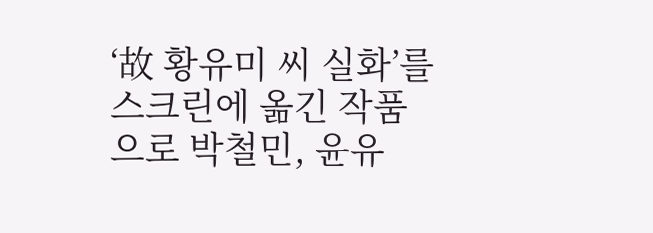‘故 황유미 씨 실화’를 스크린에 옮긴 작품으로 박철민, 윤유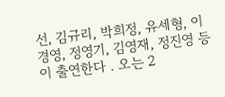선, 김규리, 박희정, 유세형, 이경영, 정영기, 김영재, 정진영 등이 출연한다 . 오는 2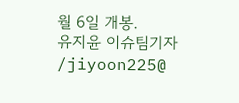월 6일 개봉.
유지윤 이슈팀기자 /jiyoon225@